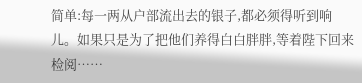简单:每一两从户部流出去的银子,都必须得听到响儿。如果只是为了把他们养得白白胖胖,等着陛下回来检阅……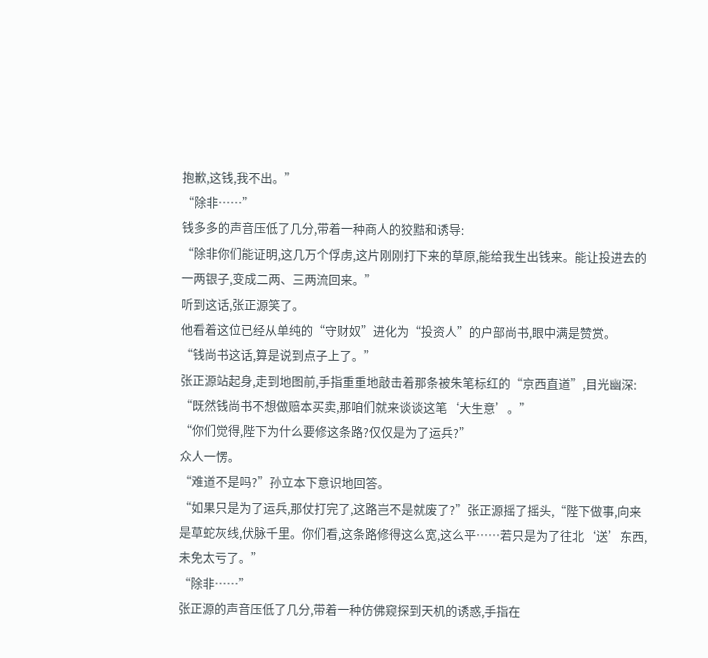抱歉,这钱,我不出。”
“除非……”
钱多多的声音压低了几分,带着一种商人的狡黠和诱导:
“除非你们能证明,这几万个俘虏,这片刚刚打下来的草原,能给我生出钱来。能让投进去的一两银子,变成二两、三两流回来。”
听到这话,张正源笑了。
他看着这位已经从单纯的“守财奴”进化为“投资人”的户部尚书,眼中满是赞赏。
“钱尚书这话,算是说到点子上了。”
张正源站起身,走到地图前,手指重重地敲击着那条被朱笔标红的“京西直道”,目光幽深:
“既然钱尚书不想做赔本买卖,那咱们就来谈谈这笔‘大生意’。”
“你们觉得,陛下为什么要修这条路?仅仅是为了运兵?”
众人一愣。
“难道不是吗?”孙立本下意识地回答。
“如果只是为了运兵,那仗打完了,这路岂不是就废了?”张正源摇了摇头,“陛下做事,向来是草蛇灰线,伏脉千里。你们看,这条路修得这么宽,这么平……若只是为了往北‘送’东西,未免太亏了。”
“除非……”
张正源的声音压低了几分,带着一种仿佛窥探到天机的诱惑,手指在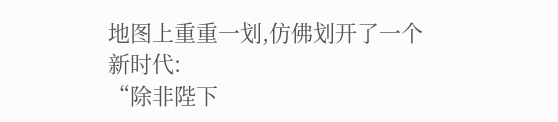地图上重重一划,仿佛划开了一个新时代:
“除非陛下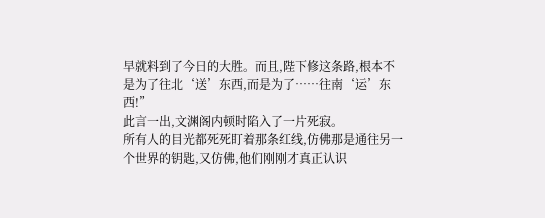早就料到了今日的大胜。而且,陛下修这条路,根本不是为了往北‘送’东西,而是为了……往南‘运’东西!”
此言一出,文渊阁内顿时陷入了一片死寂。
所有人的目光都死死盯着那条红线,仿佛那是通往另一个世界的钥匙,又仿佛,他们刚刚才真正认识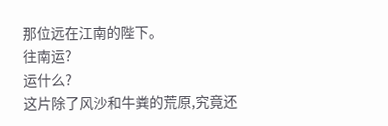那位远在江南的陛下。
往南运?
运什么?
这片除了风沙和牛粪的荒原,究竟还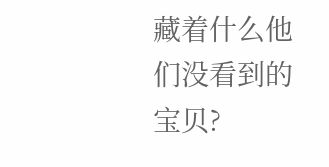藏着什么他们没看到的宝贝?